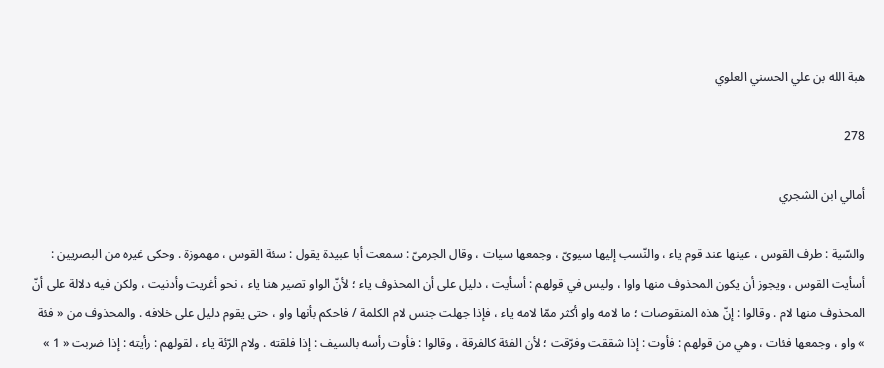هبة الله بن علي الحسني العلوي

278

أمالي ابن الشجري

والسّية : طرف القوس ، عينها عند قوم ياء ، والنّسب إليها سيوىّ ، وجمعها سيات ، وقال الجرمىّ : سمعت أبا عبيدة يقول : سئة القوس ، مهموزة . وحكى غيره من البصريين : أسأيت القوس ، ويجوز أن يكون المحذوف منها واوا ، وليس في قولهم : أسأيت ، دليل على أن المحذوف ياء ؛ لأنّ الواو تصير هنا ياء ، نحو أغريت وأدنيت ، ولكن فيه دلالة على أنّ المحذوف منها لام . وقالوا : إنّ هذه المنقوصات ؛ ما لامه واو أكثر ممّا لامه ياء ، فإذا جهلت جنس لام الكلمة / فاحكم بأنها واو ، حتى يقوم دليل على خلافه . والمحذوف من « فئة » واو ، وجمعها فئات ، وهي من قولهم : فأوت : إذا شققت وفرّقت ؛ لأن الفئة كالفرقة ، وقالوا : فأوت رأسه بالسيف : إذا فلقته . ولام الرّئة ياء ، لقولهم : رأيته : إذا ضربت « 1 »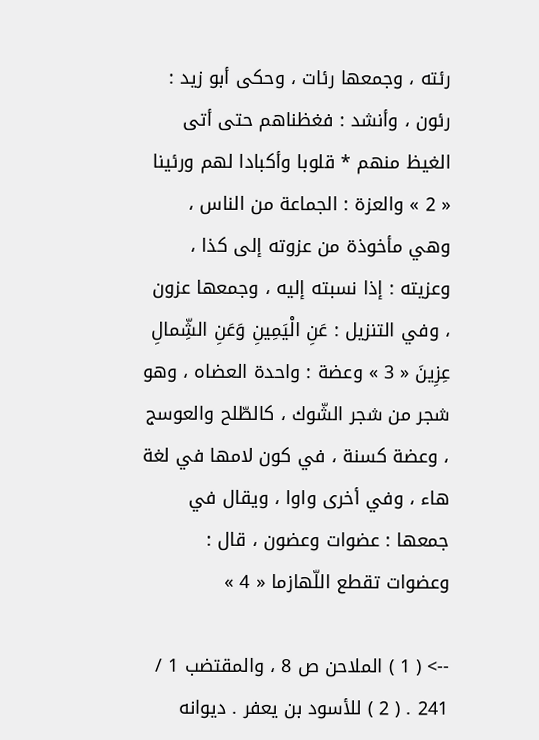رئته ، وجمعها رئات ، وحكى أبو زيد : رئون ، وأنشد : فغظناهم حتى أتى الغيظ منهم * قلوبا وأكبادا لهم ورئينا « 2 » والعزة : الجماعة من الناس ، وهي مأخوذة من عزوته إلى كذا ، وعزيته : إذا نسبته إليه ، وجمعها عزون ، وفي التنزيل : عَنِ الْيَمِينِ وَعَنِ الشِّمالِ عِزِينَ « 3 » وعضة : واحدة العضاه ، وهو شجر من شجر الشّوك ، كالطّلح والعوسج ، وعضة كسنة ، في كون لامها في لغة هاء ، وفي أخرى واوا ، ويقال في جمعها : عضوات وعضون ، قال : وعضوات تقطع اللّهازما « 4 »

--> ( 1 ) الملاحن ص 8 ، والمقتضب 1 / 241 . ( 2 ) للأسود بن يعفر . ديوانه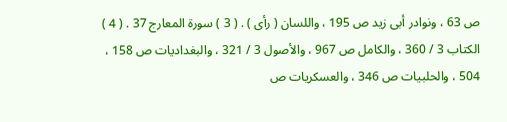ص 63 ، ونوادر أبى زيد ص 195 ، واللسان ( رأى ) . ( 3 ) سورة المعارج 37 . ( 4 ) الكتاب 3 / 360 ، والكامل ص 967 ، والأصول 3 / 321 ، والبغداديات ص 158 ، 504 ، والحلبيات ص 346 ، والعسكريات ص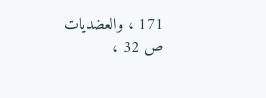171 ، والعضديات ص 32 ،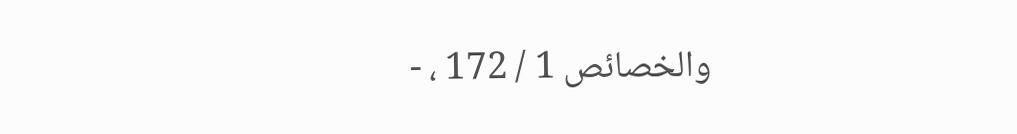والخصائص 1 / 172 ، -